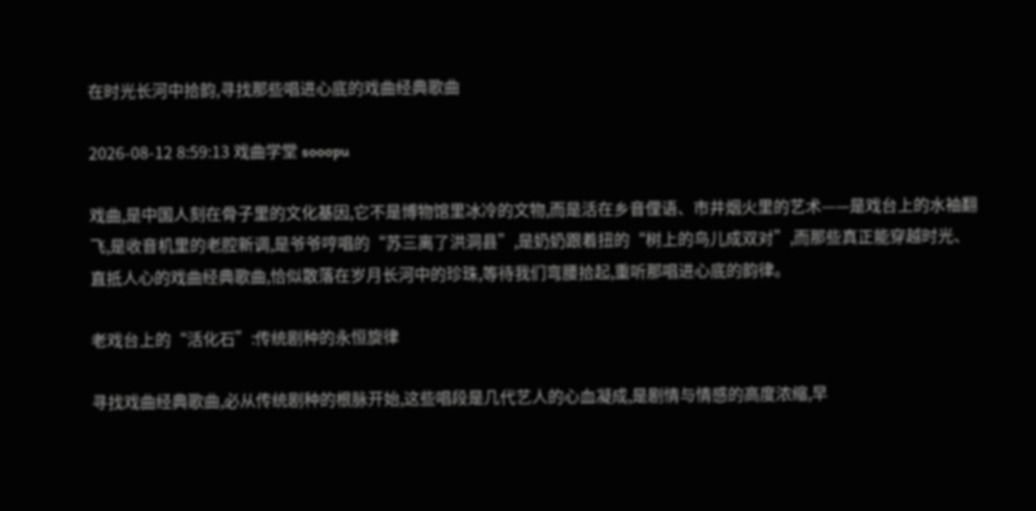在时光长河中拾韵,寻找那些唱进心底的戏曲经典歌曲

2026-08-12 8:59:13 戏曲学堂 sooopu

戏曲,是中国人刻在骨子里的文化基因,它不是博物馆里冰冷的文物,而是活在乡音俚语、市井烟火里的艺术——是戏台上的水袖翻飞,是收音机里的老腔新调,是爷爷哼唱的“苏三离了洪洞县”,是奶奶跟着扭的“树上的鸟儿成双对”,而那些真正能穿越时光、直抵人心的戏曲经典歌曲,恰似散落在岁月长河中的珍珠,等待我们弯腰拾起,重听那唱进心底的韵律。

老戏台上的“活化石”:传统剧种的永恒旋律

寻找戏曲经典歌曲,必从传统剧种的根脉开始,这些唱段是几代艺人的心血凝成,是剧情与情感的高度浓缩,早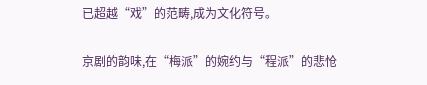已超越“戏”的范畴,成为文化符号。

京剧的韵味,在“梅派”的婉约与“程派”的悲怆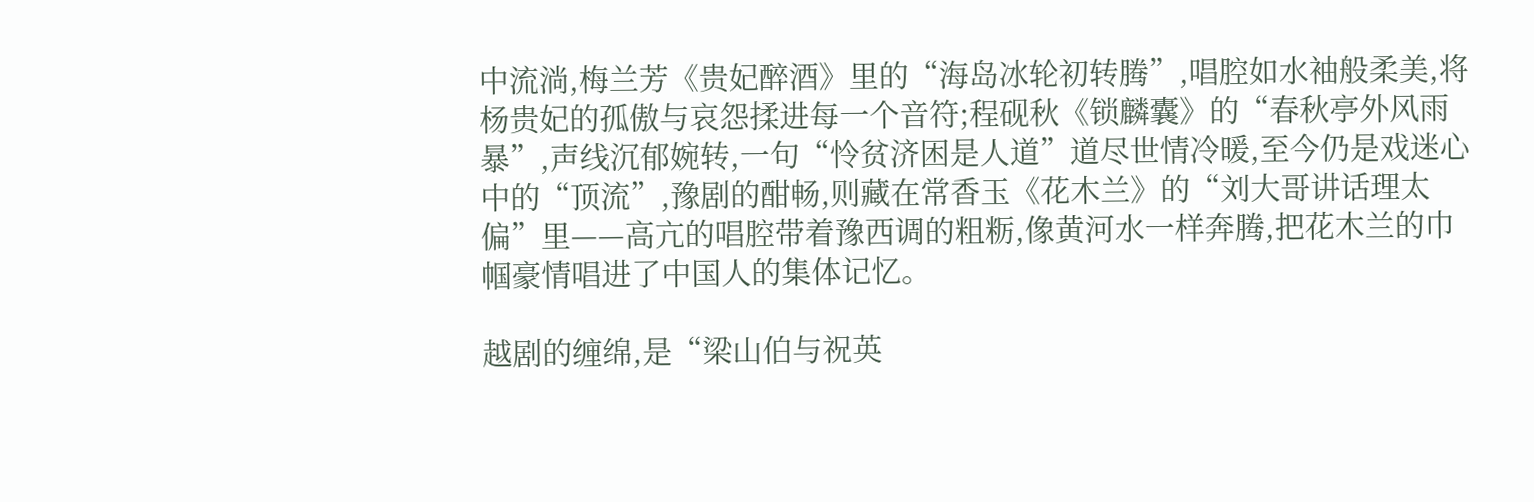中流淌,梅兰芳《贵妃醉酒》里的“海岛冰轮初转腾”,唱腔如水袖般柔美,将杨贵妃的孤傲与哀怨揉进每一个音符;程砚秋《锁麟囊》的“春秋亭外风雨暴”,声线沉郁婉转,一句“怜贫济困是人道”道尽世情冷暖,至今仍是戏迷心中的“顶流”,豫剧的酣畅,则藏在常香玉《花木兰》的“刘大哥讲话理太偏”里——高亢的唱腔带着豫西调的粗粝,像黄河水一样奔腾,把花木兰的巾帼豪情唱进了中国人的集体记忆。

越剧的缠绵,是“梁山伯与祝英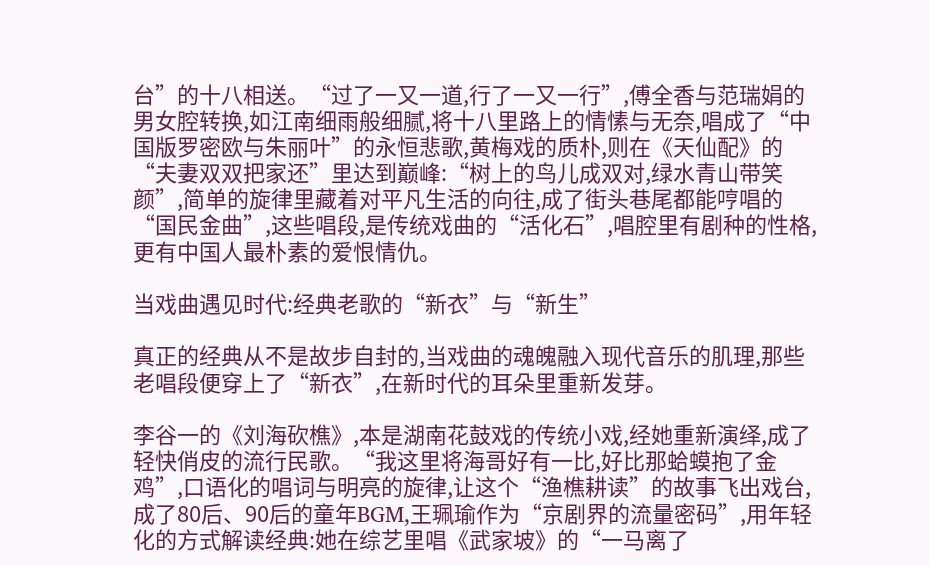台”的十八相送。“过了一又一道,行了一又一行”,傅全香与范瑞娟的男女腔转换,如江南细雨般细腻,将十八里路上的情愫与无奈,唱成了“中国版罗密欧与朱丽叶”的永恒悲歌,黄梅戏的质朴,则在《天仙配》的“夫妻双双把家还”里达到巅峰:“树上的鸟儿成双对,绿水青山带笑颜”,简单的旋律里藏着对平凡生活的向往,成了街头巷尾都能哼唱的“国民金曲”,这些唱段,是传统戏曲的“活化石”,唱腔里有剧种的性格,更有中国人最朴素的爱恨情仇。

当戏曲遇见时代:经典老歌的“新衣”与“新生”

真正的经典从不是故步自封的,当戏曲的魂魄融入现代音乐的肌理,那些老唱段便穿上了“新衣”,在新时代的耳朵里重新发芽。

李谷一的《刘海砍樵》,本是湖南花鼓戏的传统小戏,经她重新演绎,成了轻快俏皮的流行民歌。“我这里将海哥好有一比,好比那蛤蟆抱了金鸡”,口语化的唱词与明亮的旋律,让这个“渔樵耕读”的故事飞出戏台,成了80后、90后的童年BGM,王珮瑜作为“京剧界的流量密码”,用年轻化的方式解读经典:她在综艺里唱《武家坡》的“一马离了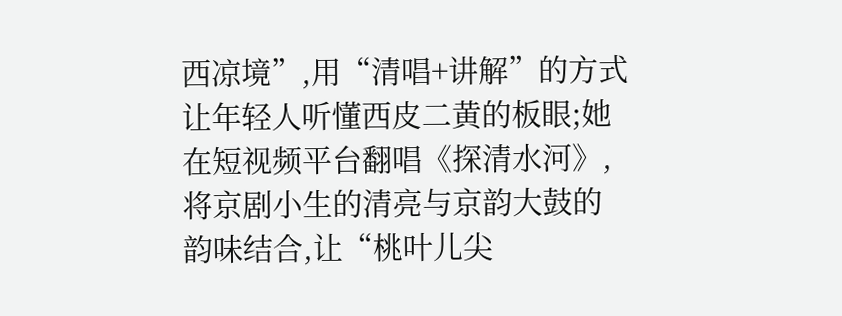西凉境”,用“清唱+讲解”的方式让年轻人听懂西皮二黄的板眼;她在短视频平台翻唱《探清水河》,将京剧小生的清亮与京韵大鼓的韵味结合,让“桃叶儿尖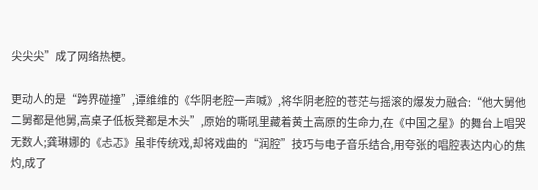尖尖尖”成了网络热梗。

更动人的是“跨界碰撞”,谭维维的《华阴老腔一声喊》,将华阴老腔的苍茫与摇滚的爆发力融合:“他大舅他二舅都是他舅,高桌子低板凳都是木头”,原始的嘶吼里藏着黄土高原的生命力,在《中国之星》的舞台上唱哭无数人;龚琳娜的《忐忑》虽非传统戏,却将戏曲的“润腔”技巧与电子音乐结合,用夸张的唱腔表达内心的焦灼,成了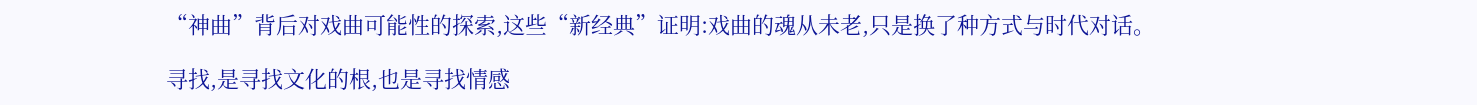“神曲”背后对戏曲可能性的探索,这些“新经典”证明:戏曲的魂从未老,只是换了种方式与时代对话。

寻找,是寻找文化的根,也是寻找情感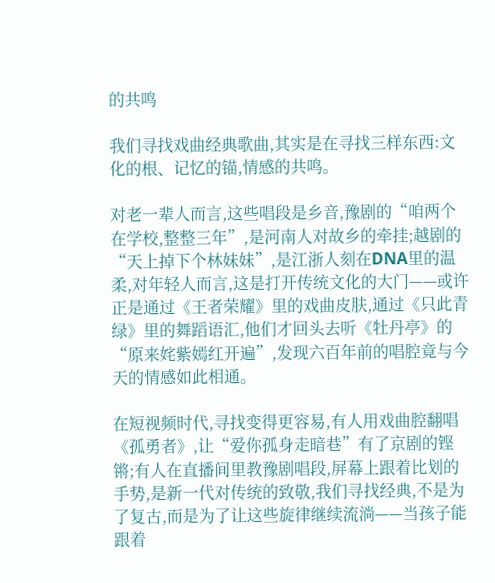的共鸣

我们寻找戏曲经典歌曲,其实是在寻找三样东西:文化的根、记忆的锚,情感的共鸣。

对老一辈人而言,这些唱段是乡音,豫剧的“咱两个在学校,整整三年”,是河南人对故乡的牵挂;越剧的“天上掉下个林妹妹”,是江浙人刻在DNA里的温柔,对年轻人而言,这是打开传统文化的大门——或许正是通过《王者荣耀》里的戏曲皮肤,通过《只此青绿》里的舞蹈语汇,他们才回头去听《牡丹亭》的“原来姹紫嫣红开遍”,发现六百年前的唱腔竟与今天的情感如此相通。

在短视频时代,寻找变得更容易,有人用戏曲腔翻唱《孤勇者》,让“爱你孤身走暗巷”有了京剧的铿锵;有人在直播间里教豫剧唱段,屏幕上跟着比划的手势,是新一代对传统的致敬,我们寻找经典,不是为了复古,而是为了让这些旋律继续流淌——当孩子能跟着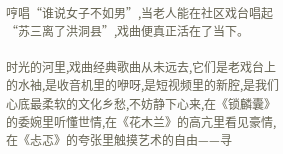哼唱“谁说女子不如男”,当老人能在社区戏台唱起“苏三离了洪洞县”,戏曲便真正活在了当下。

时光的河里,戏曲经典歌曲从未远去,它们是老戏台上的水袖,是收音机里的咿呀,是短视频里的新腔,是我们心底最柔软的文化乡愁,不妨静下心来,在《锁麟囊》的委婉里听懂世情,在《花木兰》的高亢里看见豪情,在《忐忑》的夸张里触摸艺术的自由——寻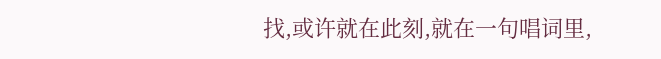找,或许就在此刻,就在一句唱词里,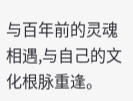与百年前的灵魂相遇,与自己的文化根脉重逢。